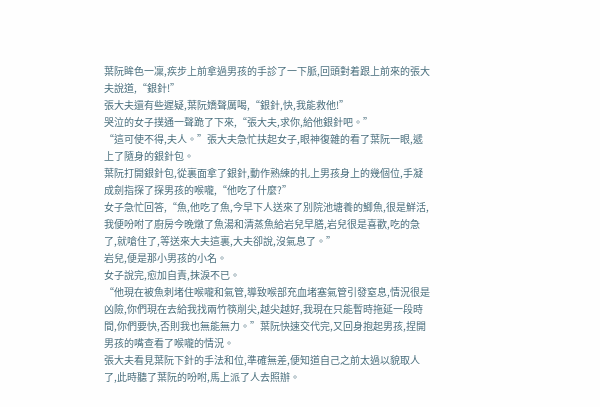葉阮眸色一凜,疾步上前拿過男孩的手診了一下脈,回頭對着跟上前來的張大夫說道,“銀針!”
張大夫還有些遲疑,葉阮嬌聲厲喝,“銀針,快,我能救他!”
哭泣的女子撲通一聲跪了下來,“張大夫,求你,給他銀針吧。”
“這可使不得,夫人。”張大夫急忙扶起女子,眼神復雜的看了葉阮一眼,遞上了隨身的銀針包。
葉阮打開銀針包,從裏面拿了銀針,動作熟練的扎上男孩身上的幾個位,手凝成劍指探了探男孩的喉嚨,“他吃了什麼?”
女子急忙回答,“魚,他吃了魚,今早下人送來了別院池塘養的鯽魚,很是鮮活,我便吩咐了廚房今晚燉了魚湯和清蒸魚給岩兒早膳,岩兒很是喜歡,吃的急了,就嗆住了,等送來大夫這裏,大夫卻說,沒氣息了。”
岩兒,便是那小男孩的小名。
女子說完,愈加自責,抹淚不已。
“他現在被魚刺堵住喉嚨和氣管,導致喉部充血堵塞氣管引發窒息,情況很是凶險,你們現在去給我找兩竹筷削尖,越尖越好,我現在只能暫時拖延一段時間,你們要快,否則我也無能無力。”葉阮快速交代完,又回身抱起男孩,捏開男孩的嘴查看了喉嚨的情況。
張大夫看見葉阮下針的手法和位,準確無差,便知道自己之前太過以貌取人了,此時聽了葉阮的吩咐,馬上派了人去照辦。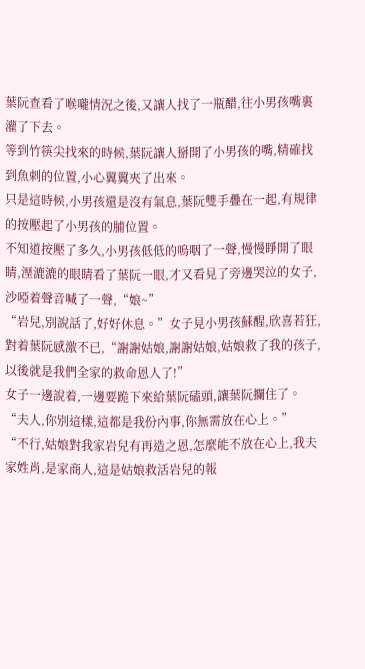葉阮查看了喉嚨情況之後,又讓人找了一瓶醋,往小男孩嘴裏灌了下去。
等到竹筷尖找來的時候,葉阮讓人掰開了小男孩的嘴,精確找到魚刺的位置,小心翼翼夾了出來。
只是這時候,小男孩還是沒有氣息,葉阮雙手疊在一起,有規律的按壓起了小男孩的脯位置。
不知道按壓了多久,小男孩低低的嗚咽了一聲,慢慢睜開了眼睛,溼漉漉的眼睛看了葉阮一眼,才又看見了旁邊哭泣的女子,沙啞着聲音喊了一聲,“娘~”
“岩兒,別說話了,好好休息。”女子見小男孩蘇醒,欣喜若狂,對着葉阮感激不已,“謝謝姑娘,謝謝姑娘,姑娘救了我的孩子,以後就是我們全家的救命恩人了!”
女子一邊說着,一邊要跪下來給葉阮磕頭,讓葉阮攔住了。
“夫人,你別這樣,這都是我份內事,你無需放在心上。”
“不行,姑娘對我家岩兒有再造之恩,怎麼能不放在心上,我夫家姓肖,是家商人,這是姑娘救活岩兒的報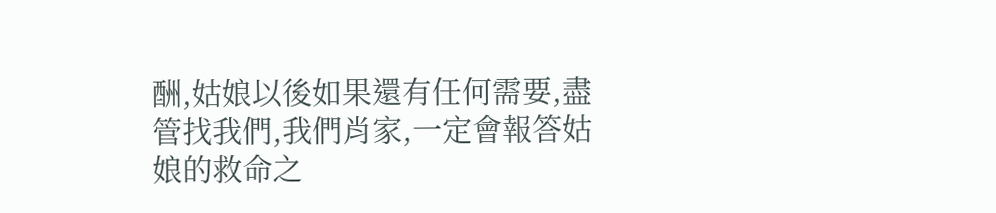酬,姑娘以後如果還有任何需要,盡管找我們,我們肖家,一定會報答姑娘的救命之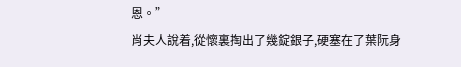恩。”
肖夫人說着,從懷裏掏出了幾錠銀子,硬塞在了葉阮身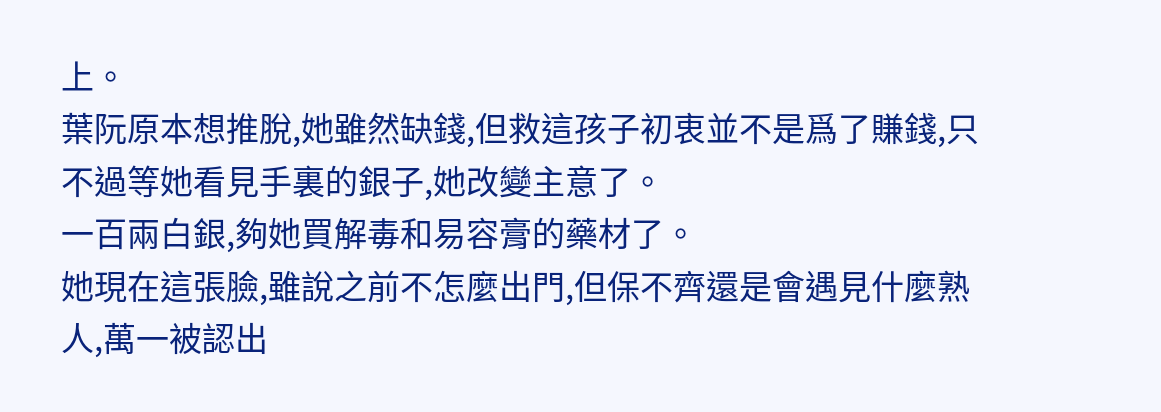上。
葉阮原本想推脫,她雖然缺錢,但救這孩子初衷並不是爲了賺錢,只不過等她看見手裏的銀子,她改變主意了。
一百兩白銀,夠她買解毒和易容膏的藥材了。
她現在這張臉,雖說之前不怎麼出門,但保不齊還是會遇見什麼熟人,萬一被認出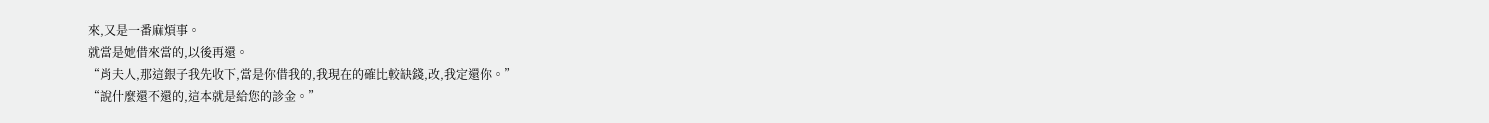來,又是一番麻煩事。
就當是她借來當的,以後再還。
“肖夫人,那這銀子我先收下,當是你借我的,我現在的確比較缺錢,改,我定還你。”
“說什麼還不還的,這本就是給您的診金。”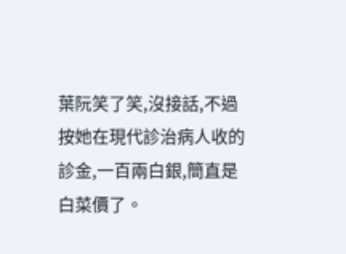葉阮笑了笑,沒接話,不過按她在現代診治病人收的診金,一百兩白銀,簡直是白菜價了。